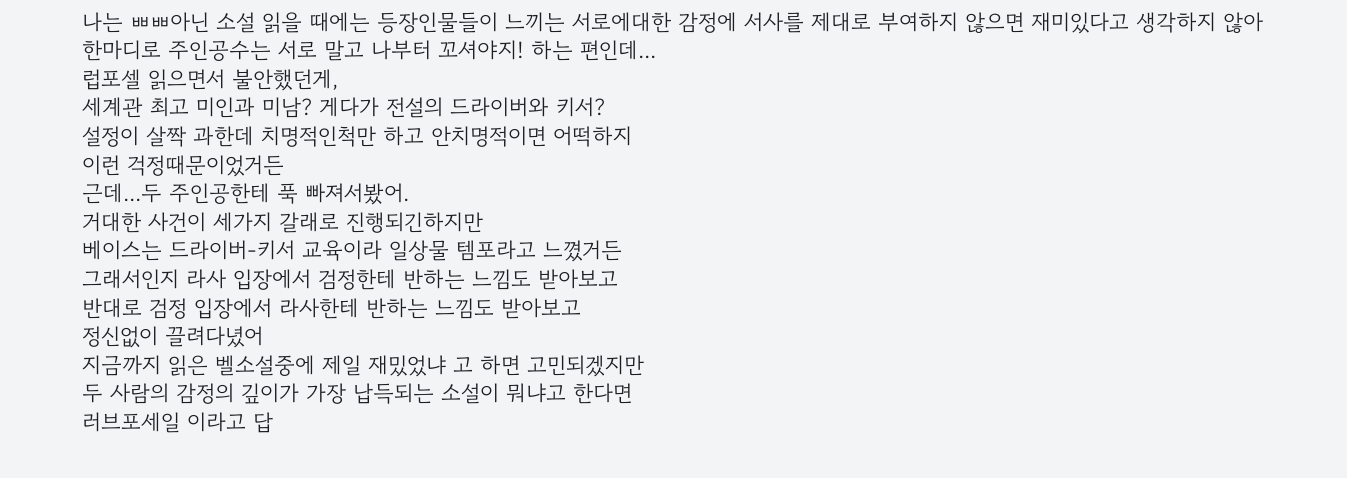나는 ㅃㅃ아닌 소설 읽을 때에는 등장인물들이 느끼는 서로에대한 감정에 서사를 제대로 부여하지 않으면 재미있다고 생각하지 않아
한마디로 주인공수는 서로 말고 나부터 꼬셔야지! 하는 편인데...
럽포셀 읽으면서 불안했던게,
세계관 최고 미인과 미남? 게다가 전설의 드라이버와 키서?
설정이 살짝 과한데 치명적인척만 하고 안치명적이면 어떡하지
이런 걱정때문이었거든
근데...두 주인공한테 푹 빠져서봤어.
거대한 사건이 세가지 갈래로 진행되긴하지만
베이스는 드라이버-키서 교육이라 일상물 템포라고 느꼈거든
그래서인지 라사 입장에서 검정한테 반하는 느낌도 받아보고
반대로 검정 입장에서 라사한테 반하는 느낌도 받아보고
정신없이 끌려다녔어
지금까지 읽은 벨소설중에 제일 재밌었냐 고 하면 고민되겠지만
두 사람의 감정의 깊이가 가장 납득되는 소설이 뭐냐고 한다면
러브포세일 이라고 답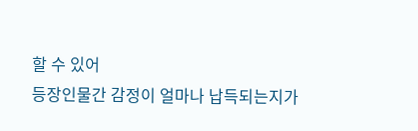할 수 있어
등장인물간 감정이 얼마나 납득되는지가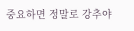중요하면 정말로 강추야